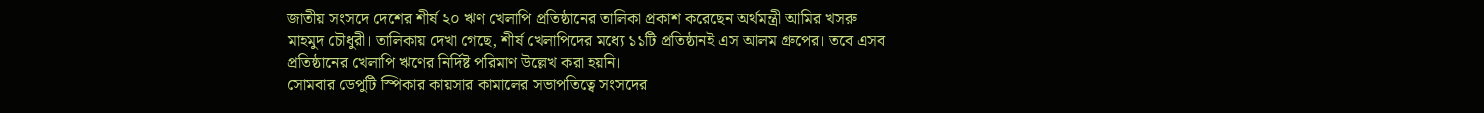জাতীয় সংসদে দেশের শীর্ষ ২০ ঋণ খেলাপি প্রতিষ্ঠানের তালিকা প্রকাশ করেছেন অর্থমন্ত্রী আমির খসরু মাহমুদ চৌধুরী। তালিকায় দেখা গেছে, শীর্ষ খেলাপিদের মধ্যে ১১টি প্রতিষ্ঠানই এস আলম গ্রুপের। তবে এসব প্রতিষ্ঠানের খেলাপি ঋণের নির্দিষ্ট পরিমাণ উল্লেখ করা হয়নি।
সোমবার ডেপুটি স্পিকার কায়সার কামালের সভাপতিত্বে সংসদের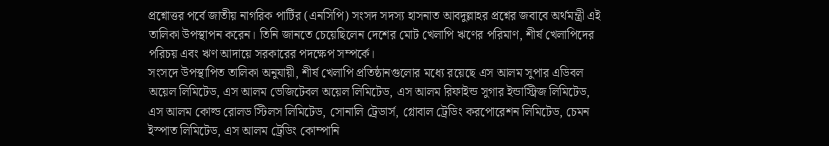প্রশ্নোত্তর পর্বে জাতীয় নাগরিক পার্টির (এনসিপি) সংসদ সদস্য হাসনাত আবদুল্লাহর প্রশ্নের জবাবে অর্থমন্ত্রী এই তালিকা উপস্থাপন করেন। তিনি জানতে চেয়েছিলেন দেশের মোট খেলাপি ঋণের পরিমাণ, শীর্ষ খেলাপিদের পরিচয় এবং ঋণ আদায়ে সরকারের পদক্ষেপ সম্পর্কে।
সংসদে উপস্থাপিত তালিকা অনুযায়ী, শীর্ষ খেলাপি প্রতিষ্ঠানগুলোর মধ্যে রয়েছে এস আলম সুপার এডিবল অয়েল লিমিটেড, এস আলম ভেজিটেবল অয়েল লিমিটেড, এস আলম রিফাইন্ড সুগার ইন্ডাস্ট্রিজ লিমিটেড, এস আলম কোল্ড রোলড স্টিলস লিমিটেড, সোনালি ট্রেডার্স, গ্লোবাল ট্রেডিং করপোরেশন লিমিটেড, চেমন ইস্পাত লিমিটেড, এস আলম ট্রেডিং কোম্পানি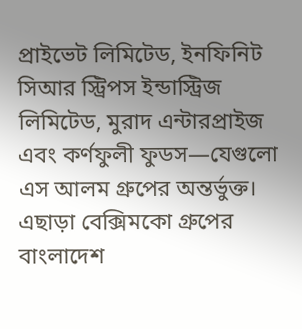প্রাইভেট লিমিটেড, ইনফিনিট সিআর স্ট্রিপস ইন্ডাস্ট্রিজ লিমিটেড, মুরাদ এন্টারপ্রাইজ এবং কর্ণফুলী ফুডস—যেগুলো এস আলম গ্রুপের অন্তর্ভুক্ত।
এছাড়া বেক্সিমকো গ্রুপের বাংলাদেশ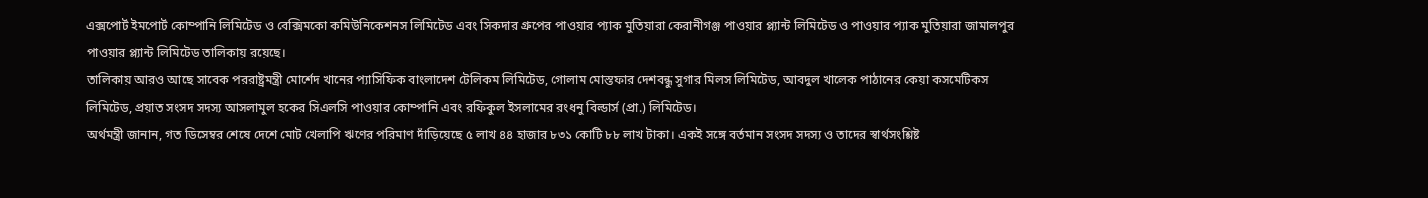এক্সপোর্ট ইমপোর্ট কোম্পানি লিমিটেড ও বেক্সিমকো কমিউনিকেশনস লিমিটেড এবং সিকদার গ্রুপের পাওয়ার প্যাক মুতিয়ারা কেরানীগঞ্জ পাওয়ার প্ল্যান্ট লিমিটেড ও পাওয়ার প্যাক মুতিয়ারা জামালপুর পাওয়ার প্ল্যান্ট লিমিটেড তালিকায় রয়েছে।
তালিকায় আরও আছে সাবেক পররাষ্ট্রমন্ত্রী মোর্শেদ খানের প্যাসিফিক বাংলাদেশ টেলিকম লিমিটেড, গোলাম মোস্তফার দেশবন্ধু সুগার মিলস লিমিটেড, আবদুল খালেক পাঠানের কেয়া কসমেটিকস লিমিটেড, প্রয়াত সংসদ সদস্য আসলামুল হকের সিএলসি পাওয়ার কোম্পানি এবং রফিকুল ইসলামের রংধনু বিল্ডার্স (প্রা.) লিমিটেড।
অর্থমন্ত্রী জানান, গত ডিসেম্বর শেষে দেশে মোট খেলাপি ঋণের পরিমাণ দাঁড়িয়েছে ৫ লাখ ৪৪ হাজার ৮৩১ কোটি ৮৮ লাখ টাকা। একই সঙ্গে বর্তমান সংসদ সদস্য ও তাদের স্বার্থসংশ্লিষ্ট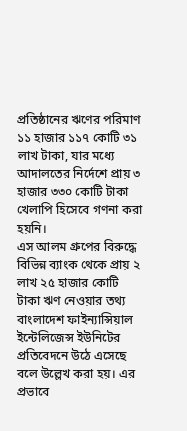প্রতিষ্ঠানের ঋণের পরিমাণ ১১ হাজার ১১৭ কোটি ৩১ লাখ টাকা, যার মধ্যে আদালতের নির্দেশে প্রায় ৩ হাজার ৩৩০ কোটি টাকা খেলাপি হিসেবে গণনা করা হয়নি।
এস আলম গ্রুপের বিরুদ্ধে বিভিন্ন ব্যাংক থেকে প্রায় ২ লাখ ২৫ হাজার কোটি টাকা ঋণ নেওয়ার তথ্য বাংলাদেশ ফাইন্যান্সিয়াল ইন্টেলিজেন্স ইউনিটের প্রতিবেদনে উঠে এসেছে বলে উল্লেখ করা হয়। এর প্রভাবে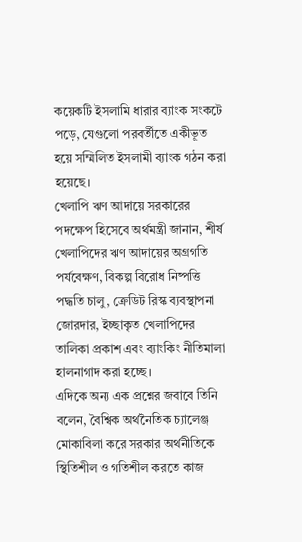কয়েকটি ইসলামি ধারার ব্যাংক সংকটে পড়ে, যেগুলো পরবর্তীতে একীভূত হয়ে সম্মিলিত ইসলামী ব্যাংক গঠন করা হয়েছে।
খেলাপি ঋণ আদায়ে সরকারের পদক্ষেপ হিসেবে অর্থমন্ত্রী জানান, শীর্ষ খেলাপিদের ঋণ আদায়ের অগ্রগতি পর্যবেক্ষণ, বিকল্প বিরোধ নিষ্পত্তি পদ্ধতি চালু, ক্রেডিট রিস্ক ব্যবস্থাপনা জোরদার, ইচ্ছাকৃত খেলাপিদের তালিকা প্রকাশ এবং ব্যাংকিং নীতিমালা হালনাগাদ করা হচ্ছে।
এদিকে অন্য এক প্রশ্নের জবাবে তিনি বলেন, বৈশ্বিক অর্থনৈতিক চ্যালেঞ্জ মোকাবিলা করে সরকার অর্থনীতিকে স্থিতিশীল ও গতিশীল করতে কাজ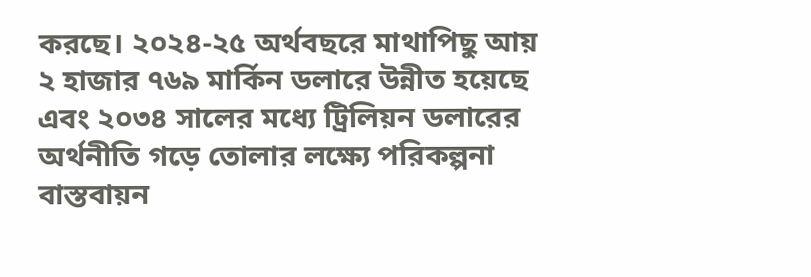করছে। ২০২৪-২৫ অর্থবছরে মাথাপিছু আয় ২ হাজার ৭৬৯ মার্কিন ডলারে উন্নীত হয়েছে এবং ২০৩৪ সালের মধ্যে ট্রিলিয়ন ডলারের অর্থনীতি গড়ে তোলার লক্ষ্যে পরিকল্পনা বাস্তবায়ন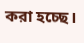করা হচ্ছে।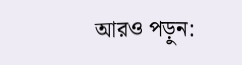আরও পড়ুন: